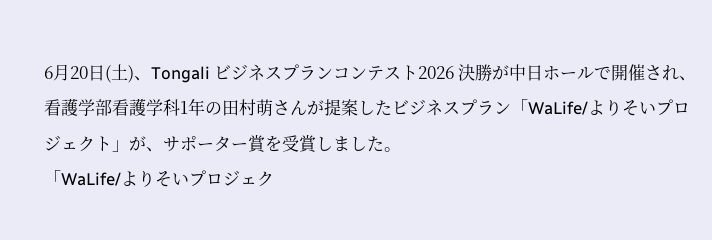6月20日(土)、Tongali ビジネスプランコンテスト2026 決勝が中日ホールで開催され、看護学部看護学科1年の田村萌さんが提案したビジネスプラン「WaLife/よりそいプロジェクト」が、サポーター賞を受賞しました。
「WaLife/よりそいプロジェク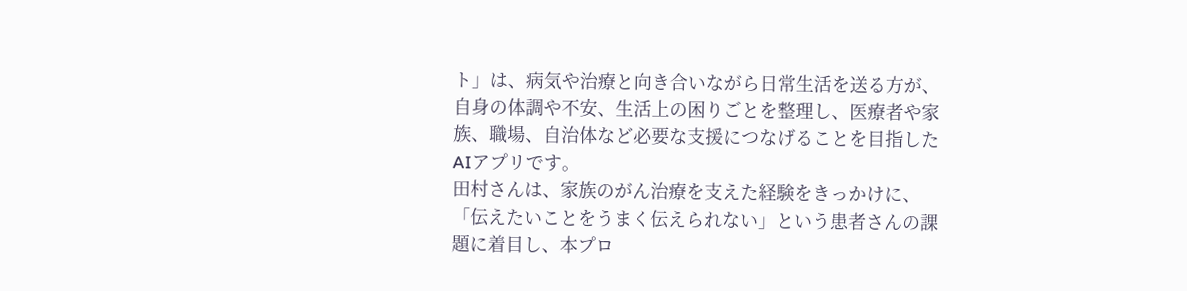ト」は、病気や治療と向き合いながら日常生活を送る方が、自身の体調や不安、生活上の困りごとを整理し、医療者や家族、職場、自治体など必要な支援につなげることを目指したAIアプリです。
田村さんは、家族のがん治療を支えた経験をきっかけに、「伝えたいことをうまく伝えられない」という患者さんの課題に着目し、本プロ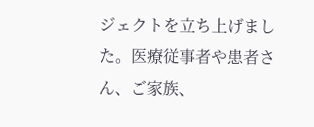ジェクトを立ち上げました。医療従事者や患者さん、ご家族、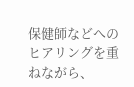保健師などへのヒアリングを重ねながら、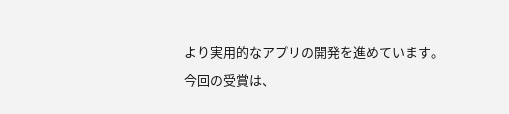より実用的なアプリの開発を進めています。
今回の受賞は、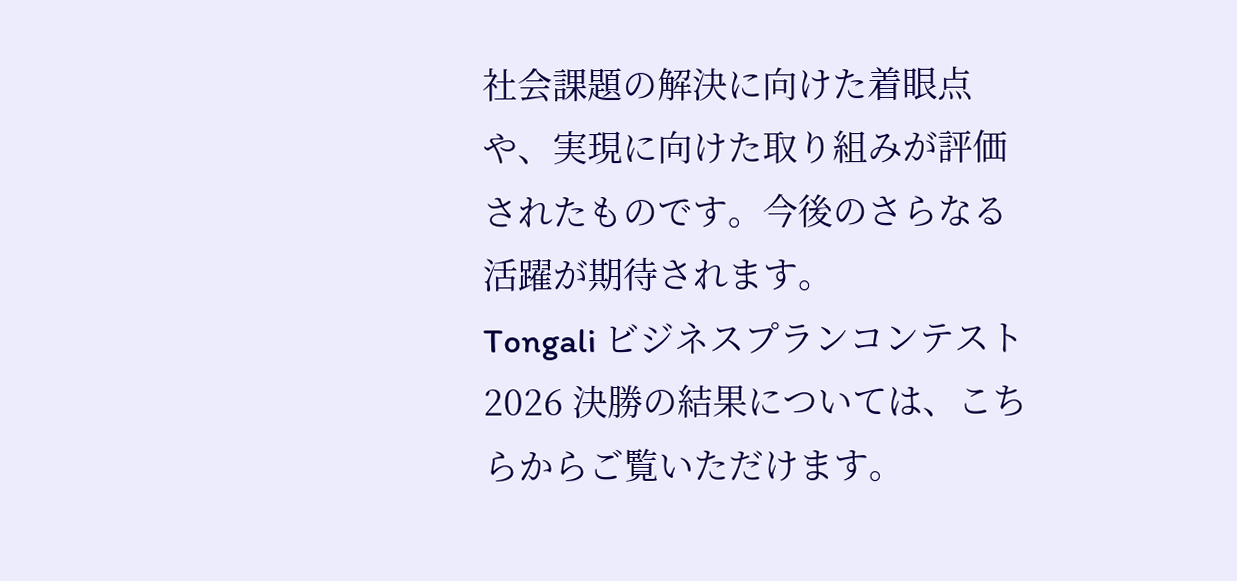社会課題の解決に向けた着眼点や、実現に向けた取り組みが評価されたものです。今後のさらなる活躍が期待されます。
Tongali ビジネスプランコンテスト2026 決勝の結果については、こちらからご覧いただけます。